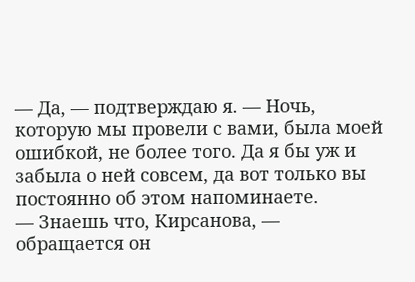— Да, — подтверждаю я. — Ночь, которую мы провели с вами, была моей ошибкой, не более того. Да я бы уж и забыла о ней совсем, да вот только вы постоянно об этом напоминаете.
— Знаешь что, Кирсанова, — обращается он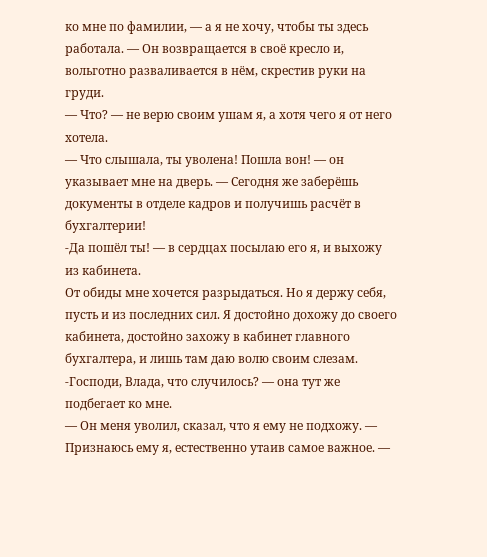ко мне по фамилии, — а я не хочу, чтобы ты здесь работала. — Он возвращается в своё кресло и, вольготно разваливается в нём, скрестив руки на груди.
— Что? — не верю своим ушам я, а хотя чего я от него хотела.
— Что слышала, ты уволена! Пошла вон! — он указывает мне на дверь. — Сегодня же заберёшь документы в отделе кадров и получишь расчёт в бухгалтерии!
-Да пошёл ты! — в сердцах посылаю его я, и выхожу из кабинета.
От обиды мне хочется разрыдаться. Но я держу себя, пусть и из последних сил. Я достойно дохожу до своего кабинета, достойно захожу в кабинет главного бухгалтера, и лишь там даю волю своим слезам.
-Господи, Влада, что случилось? — она тут же подбегает ко мне.
— Он меня уволил, сказал, что я ему не подхожу. — Признаюсь ему я, естественно утаив самое важное. —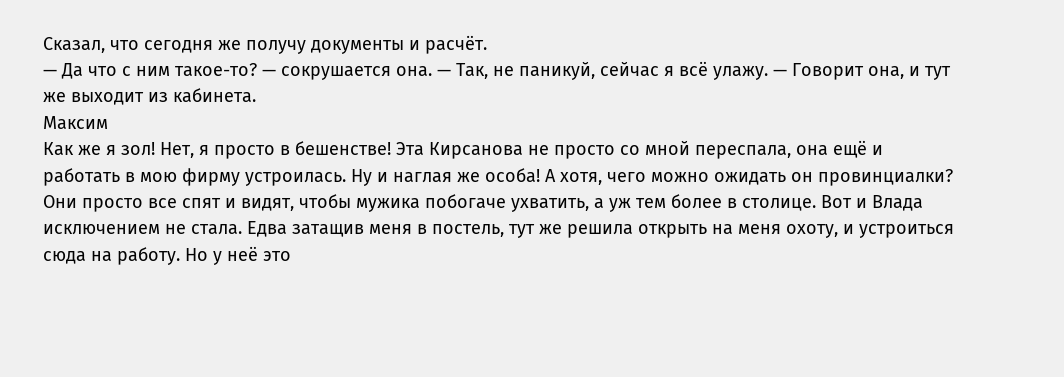Сказал, что сегодня же получу документы и расчёт.
— Да что с ним такое-то? — сокрушается она. — Так, не паникуй, сейчас я всё улажу. — Говорит она, и тут же выходит из кабинета.
Максим
Как же я зол! Нет, я просто в бешенстве! Эта Кирсанова не просто со мной переспала, она ещё и работать в мою фирму устроилась. Ну и наглая же особа! А хотя, чего можно ожидать он провинциалки?
Они просто все спят и видят, чтобы мужика побогаче ухватить, а уж тем более в столице. Вот и Влада исключением не стала. Едва затащив меня в постель, тут же решила открыть на меня охоту, и устроиться сюда на работу. Но у неё это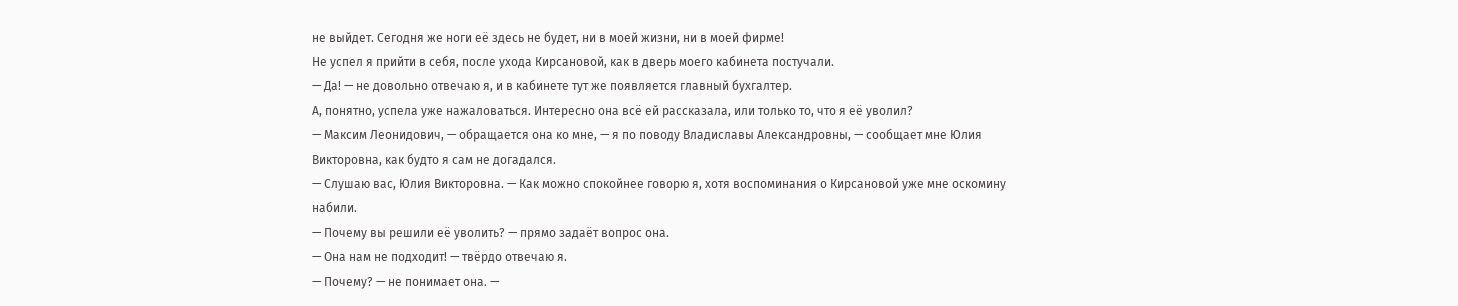не выйдет. Сегодня же ноги её здесь не будет, ни в моей жизни, ни в моей фирме!
Не успел я прийти в себя, после ухода Кирсановой, как в дверь моего кабинета постучали.
— Да! — не довольно отвечаю я, и в кабинете тут же появляется главный бухгалтер.
А, понятно, успела уже нажаловаться. Интересно она всё ей рассказала, или только то, что я её уволил?
— Максим Леонидович, — обращается она ко мне, — я по поводу Владиславы Александровны, — сообщает мне Юлия Викторовна, как будто я сам не догадался.
— Слушаю вас, Юлия Викторовна. — Как можно спокойнее говорю я, хотя воспоминания о Кирсановой уже мне оскомину набили.
— Почему вы решили её уволить? — прямо задаёт вопрос она.
— Она нам не подходит! — твёрдо отвечаю я.
— Почему? — не понимает она. —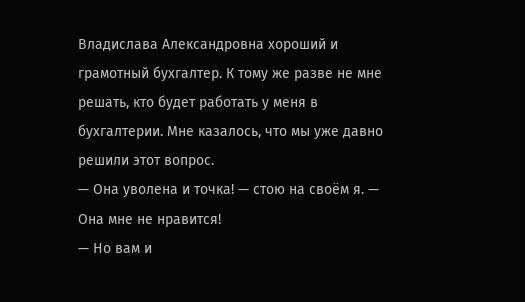Владислава Александровна хороший и грамотный бухгалтер. К тому же разве не мне решать, кто будет работать у меня в бухгалтерии. Мне казалось, что мы уже давно решили этот вопрос.
— Она уволена и точка! — стою на своём я. — Она мне не нравится!
— Но вам и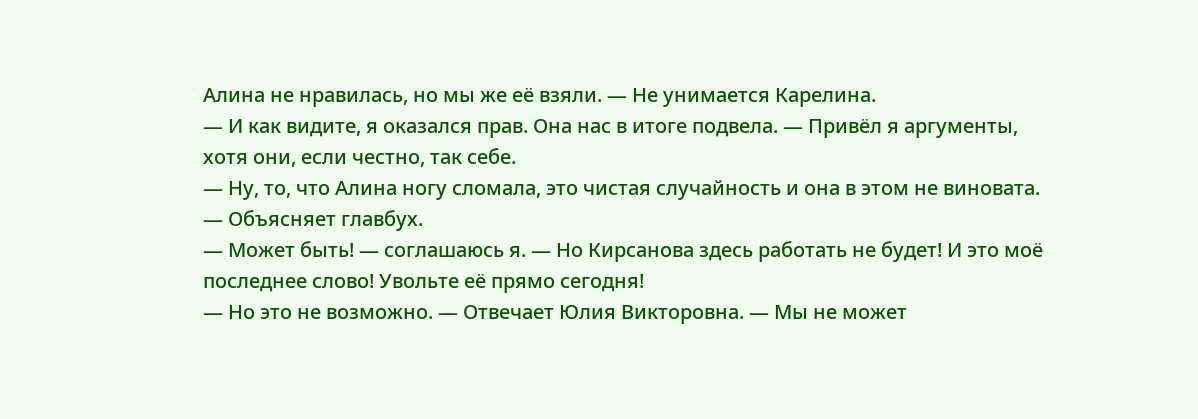Алина не нравилась, но мы же её взяли. — Не унимается Карелина.
— И как видите, я оказался прав. Она нас в итоге подвела. — Привёл я аргументы, хотя они, если честно, так себе.
— Ну, то, что Алина ногу сломала, это чистая случайность и она в этом не виновата. — Объясняет главбух.
— Может быть! — соглашаюсь я. — Но Кирсанова здесь работать не будет! И это моё последнее слово! Увольте её прямо сегодня!
— Но это не возможно. — Отвечает Юлия Викторовна. — Мы не может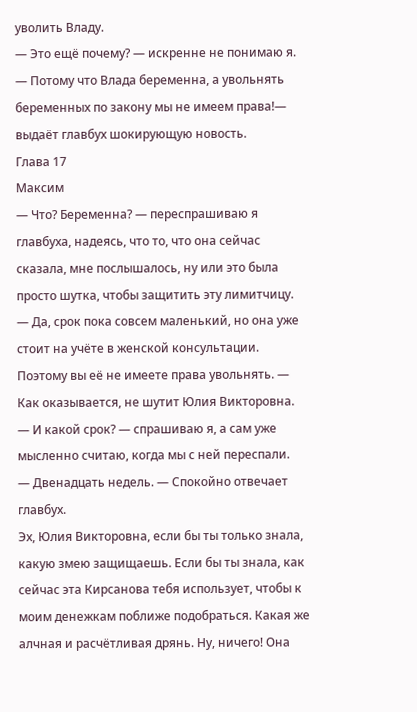уволить Владу.
— Это ещё почему? — искренне не понимаю я.
— Потому что Влада беременна, а увольнять беременных по закону мы не имеем права!— выдаёт главбух шокирующую новость.
Глава 17
Максим
— Что? Беременна? — переспрашиваю я главбуха, надеясь, что то, что она сейчас сказала, мне послышалось, ну или это была просто шутка, чтобы защитить эту лимитчицу.
— Да, срок пока совсем маленький, но она уже стоит на учёте в женской консультации. Поэтому вы её не имеете права увольнять. — Как оказывается, не шутит Юлия Викторовна.
— И какой срок? — спрашиваю я, а сам уже мысленно считаю, когда мы с ней переспали.
— Двенадцать недель. — Спокойно отвечает главбух.
Эх, Юлия Викторовна, если бы ты только знала, какую змею защищаешь. Если бы ты знала, как сейчас эта Кирсанова тебя использует, чтобы к моим денежкам поближе подобраться. Какая же алчная и расчётливая дрянь. Ну, ничего! Она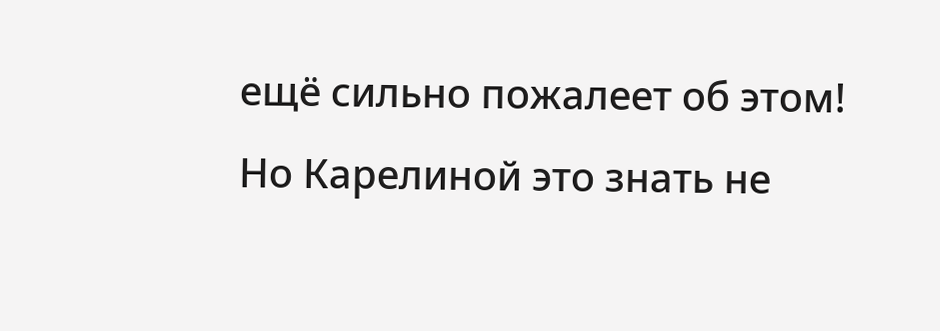ещё сильно пожалеет об этом!
Но Карелиной это знать не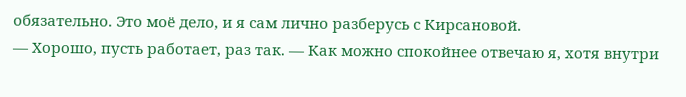обязательно. Это моё дело, и я сам лично разберусь с Кирсановой.
— Хорошо, пусть работает, раз так. — Как можно спокойнее отвечаю я, хотя внутри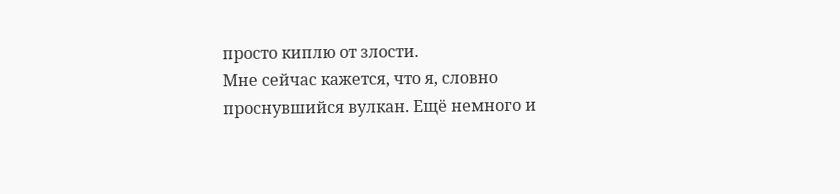просто киплю от злости.
Мне сейчас кажется, что я, словно проснувшийся вулкан. Ещё немного и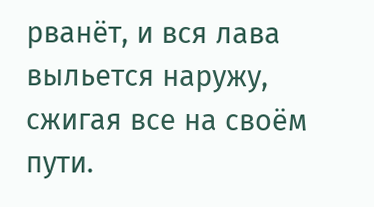рванёт, и вся лава выльется наружу, сжигая все на своём пути.